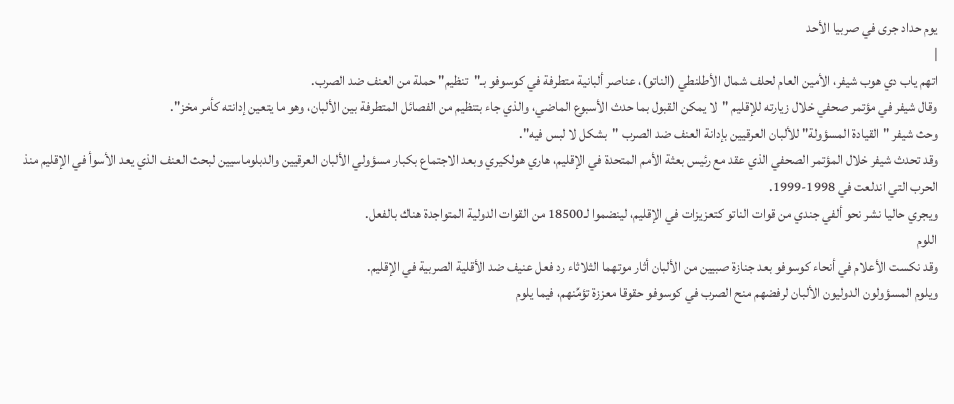يوم حداد جرى في صربيا الأحد
|
اتهم ياب دي هوب شيفر، الأمين العام لحلف شمال الأطلنطي (الناتو)، عناصر ألبانية متطرفة في كوسوفو بـ"تنظيم" حملة من العنف ضد الصرب.
وقال شيفر في مؤتمر صحفي خلال زيارته للإقليم "لا يمكن القبول بما حدث الأسبوع الماضي، والذي جاء بتنظيم من الفصائل المتطرفة بين الألبان، وهو ما يتعين إدانته كأمر مخز".
وحث شيفر "القيادة المسؤولة" للألبان العرقيين بإدانة العنف ضد الصرب "بشكل لا لبس فيه".
وقد تحدث شيفر خلال المؤتمر الصحفي الذي عقد مع رئيس بعثة الأمم المتحدة في الإقليم، هاري هولكيري وبعد الاجتماع بكبار مسؤولي الألبان العرقيين والدبلوماسيين لبحث العنف الذي يعد الأسوأ في الإقليم منذ الحرب التي اندلعت في 1998-1999.
ويجري حاليا نشر نحو ألفي جندي من قوات الناتو كتعزيزات في الإقليم، لينضموا لـ18500 من القوات الدولية المتواجدة هناك بالفعل.
اللوم
وقد نكست الأعلام في أنحاء كوسوفو بعد جنازة صبيين من الألبان أثار موتهما الثلاثاء رد فعل عنيف ضد الأقلية الصربية في الإقليم.
ويلوم المسؤولون الدوليون الألبان لرفضهم منح الصرب في كوسوفو حقوقا معززة تؤمِّنهم، فيما يلوم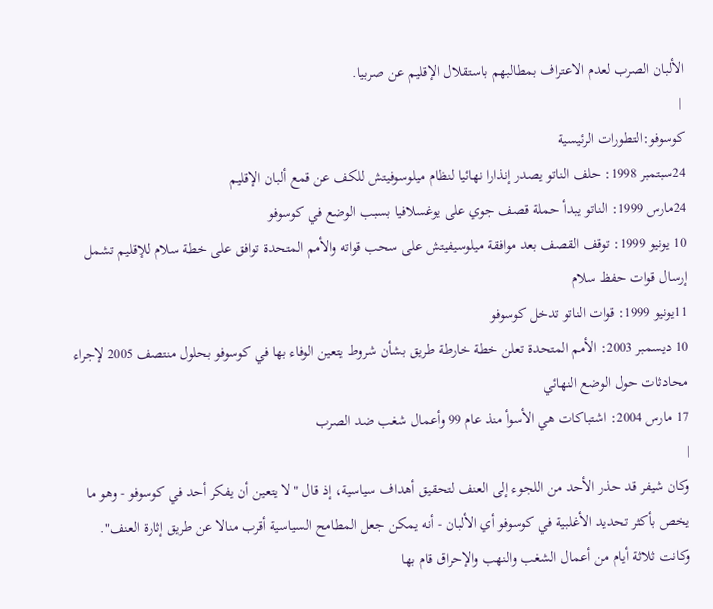الألبان الصرب لعدم الاعتراف بمطالبهم باستقلال الإقليم عن صربيا.
 |
كوسوفو:التطورات الرئيسية
24سبتمبر 1998: حلف الناتو يصدر إنذارا نهائيا لنظام ميلوسوفيتش للكف عن قمع ألبان الإقليم
24مارس 1999: الناتو يبدأ حملة قصف جوي على يوغسلافيا بسبب الوضع في كوسوفو
10 يونيو 1999: توقف القصف بعد موافقة ميلوسيفيتش على سحب قواته والأمم المتحدة توافق على خطة سلام للإقليم تشمل إرسال قوات حفظ سلام
11يونيو 1999: قوات الناتو تدخل كوسوفو
10 ديسمبر 2003: الأمم المتحدة تعلن خطة خارطة طريق بشأن شروط يتعين الوفاء بها في كوسوفو بحلول منتصف 2005 لإجراء محادثات حول الوضع النهائي
17 مارس 2004: اشتباكات هي الأسوأ منذ عام 99 وأعمال شغب ضد الصرب
|
وكان شيفر قد حذر الأحد من اللجوء إلى العنف لتحقيق أهداف سياسية، إذ قال "لا يتعين أن يفكر أحد في كوسوفو - وهو ما يخص بأكثر تحديد الأغلبية في كوسوفو أي الألبان - أنه يمكن جعل المطامح السياسية أقرب منالا عن طريق إثارة العنف".
وكانت ثلاثة أيام من أعمال الشغب والنهب والإحراق قام بها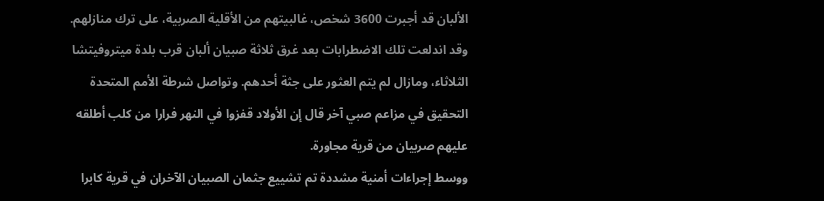الألبان قد أجبرت 3600 شخص، غالبيتهم من الأقلية الصربية، على ترك منازلهم.
وقد اندلعت تلك الاضطرابات بعد غرق ثلاثة صبيان ألبان قرب بلدة ميتروفيتشا الثلاثاء، ومازال لم يتم العثور على جثة أحدهم. وتواصل شرطة الأمم المتحدة التحقيق في مزاعم صبي آخر قال إن الأولاد قفزوا في النهر فرارا من كلب أطلقه عليهم صربيان من قرية مجاورة.
ووسط إجراءات أمنية مشددة تم تشييع جثمان الصبيان الآخران في قرية كابرا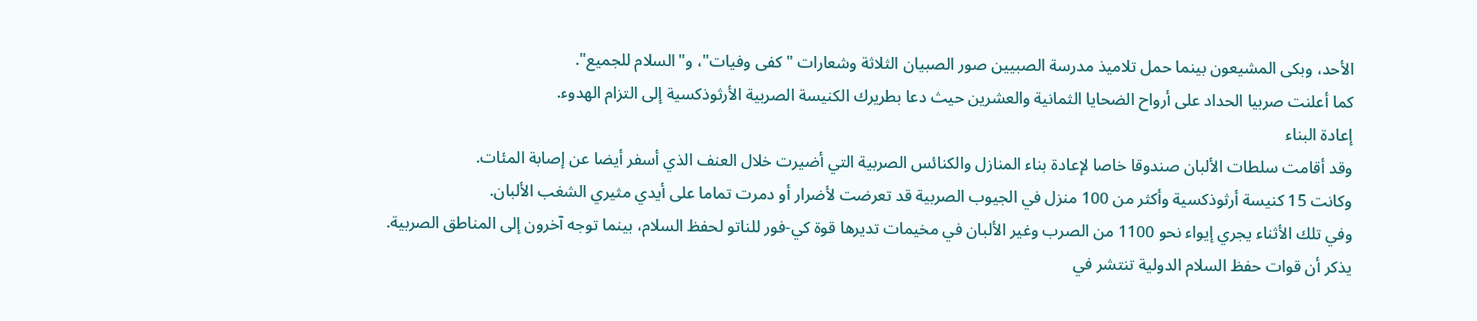الأحد، وبكى المشيعون بينما حمل تلاميذ مدرسة الصبيين صور الصبيان الثلاثة وشعارات "كفى وفيات"، و"السلام للجميع".
كما أعلنت صربيا الحداد على أرواح الضحايا الثمانية والعشرين حيث دعا بطريرك الكنيسة الصربية الأرثوذكسية إلى التزام الهدوء.
إعادة البناء
وقد أقامت سلطات الألبان صندوقا خاصا لإعادة بناء المنازل والكنائس الصربية التي أضيرت خلال العنف الذي أسفر أيضا عن إصابة المئات.
وكانت 15 كنيسة أرثوذكسية وأكثر من 100 منزل في الجيوب الصربية قد تعرضت لأضرار أو دمرت تماما على أيدي مثيري الشغب الألبان.
وفي تلك الأثناء يجري إيواء نحو 1100 من الصرب وغير الألبان في مخيمات تديرها قوة كي-فور للناتو لحفظ السلام، بينما توجه آخرون إلى المناطق الصربية.
يذكر أن قوات حفظ السلام الدولية تنتشر في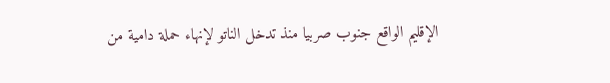الإقليم الواقع جنوب صربيا منذ تدخل الناتو لإنهاء حملة دامية من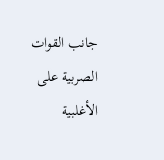جانب القوات الصربية على الأغلبية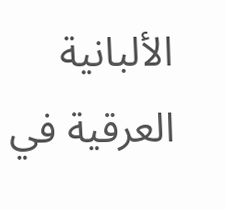الألبانية العرقية في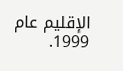الإقليم عام 1999.